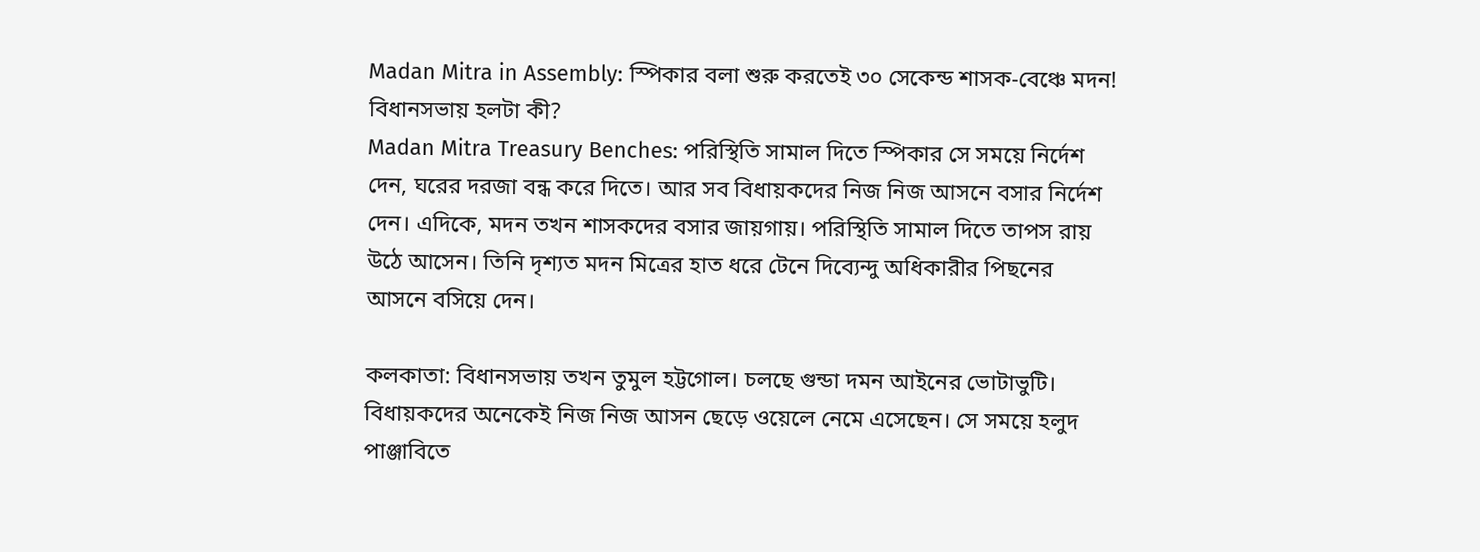Madan Mitra in Assembly: স্পিকার বলা শুরু করতেই ৩০ সেকেন্ড শাসক-বেঞ্চে মদন! বিধানসভায় হলটা কী?
Madan Mitra Treasury Benches: পরিস্থিতি সামাল দিতে স্পিকার সে সময়ে নির্দেশ দেন, ঘরের দরজা বন্ধ করে দিতে। আর সব বিধায়কদের নিজ নিজ আসনে বসার নির্দেশ দেন। এদিকে, মদন তখন শাসকদের বসার জায়গায়। পরিস্থিতি সামাল দিতে তাপস রায় উঠে আসেন। তিনি দৃশ্যত মদন মিত্রের হাত ধরে টেনে দিব্যেন্দু অধিকারীর পিছনের আসনে বসিয়ে দেন।

কলকাতা: বিধানসভায় তখন তুমুল হট্টগোল। চলছে গুন্ডা দমন আইনের ভোটাভুটি। বিধায়কদের অনেকেই নিজ নিজ আসন ছেড়ে ওয়েলে নেমে এসেছেন। সে সময়ে হলুদ পাঞ্জাবিতে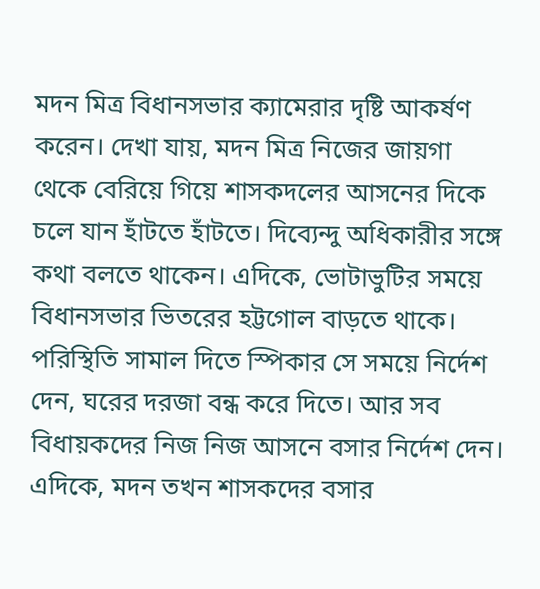মদন মিত্র বিধানসভার ক্যামেরার দৃষ্টি আকর্ষণ করেন। দেখা যায়, মদন মিত্র নিজের জায়গা থেকে বেরিয়ে গিয়ে শাসকদলের আসনের দিকে চলে যান হাঁটতে হাঁটতে। দিব্যেন্দু অধিকারীর সঙ্গে কথা বলতে থাকেন। এদিকে, ভোটাভুটির সময়ে বিধানসভার ভিতরের হট্টগোল বাড়তে থাকে।
পরিস্থিতি সামাল দিতে স্পিকার সে সময়ে নির্দেশ দেন, ঘরের দরজা বন্ধ করে দিতে। আর সব বিধায়কদের নিজ নিজ আসনে বসার নির্দেশ দেন। এদিকে, মদন তখন শাসকদের বসার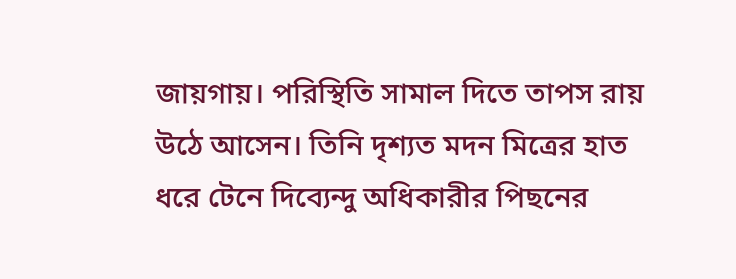জায়গায়। পরিস্থিতি সামাল দিতে তাপস রায় উঠে আসেন। তিনি দৃশ্যত মদন মিত্রের হাত ধরে টেনে দিব্যেন্দু অধিকারীর পিছনের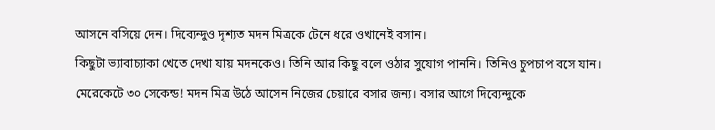আসনে বসিয়ে দেন। দিব্যেন্দুও দৃশ্যত মদন মিত্রকে টেনে ধরে ওখানেই বসান।
কিছুটা ভ্যাবাচ্যাকা খেতে দেখা যায় মদনকেও। তিনি আর কিছু বলে ওঠার সুযোগ পাননি। তিনিও চুপচাপ বসে যান। মেরেকেটে ৩০ সেকেন্ড! মদন মিত্র উঠে আসেন নিজের চেয়ারে বসার জন্য। বসার আগে দিব্যেন্দুকে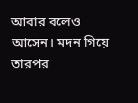আবার বলেও আসেন। মদন গিয়ে তারপর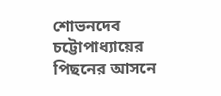শোভনদেব চট্টোপাধ্যায়ের পিছনের আসনে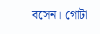বসেন। গোটা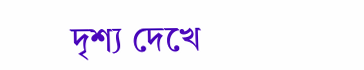দৃশ্য দেখে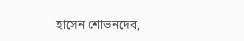হাসেন শোভনদেব,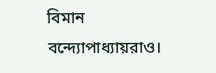বিমান বন্দ্যোপাধ্যায়রাও।